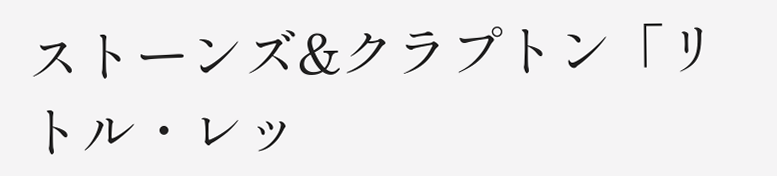ストーンズ&クラプトン「リトル・レッ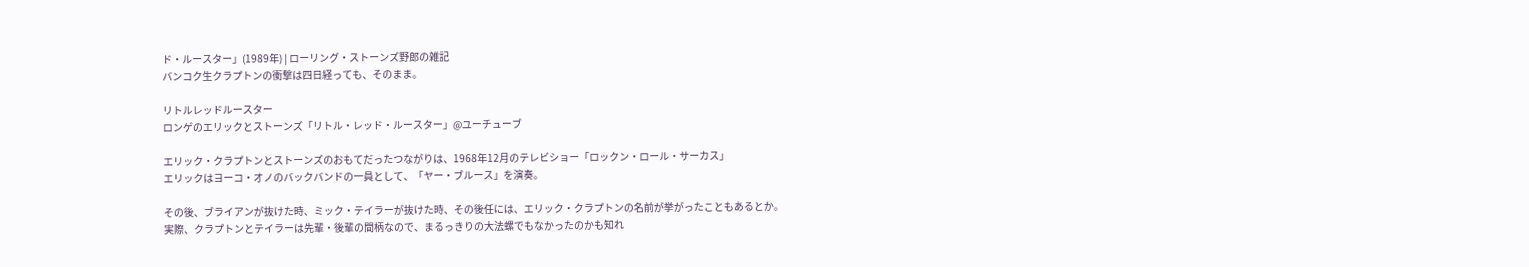ド・ルースター」(1989年) | ローリング・ストーンズ野郎の雑記
バンコク生クラプトンの衝撃は四日経っても、そのまま。

リトルレッドルースター
ロンゲのエリックとストーンズ「リトル・レッド・ルースター」@ユーチューブ

エリック・クラプトンとストーンズのおもてだったつながりは、1968年12月のテレビショー「ロックン・ロール・サーカス」
エリックはヨーコ・オノのバックバンドの一員として、「ヤー・ブルース」を演奏。

その後、ブライアンが抜けた時、ミック・テイラーが抜けた時、その後任には、エリック・クラプトンの名前が挙がったこともあるとか。
実際、クラプトンとテイラーは先輩・後輩の間柄なので、まるっきりの大法螺でもなかったのかも知れ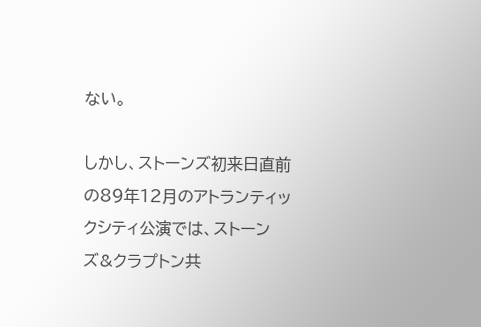ない。

しかし、ストーンズ初来日直前の89年12月のアトランティックシティ公演では、ストーンズ&クラプトン共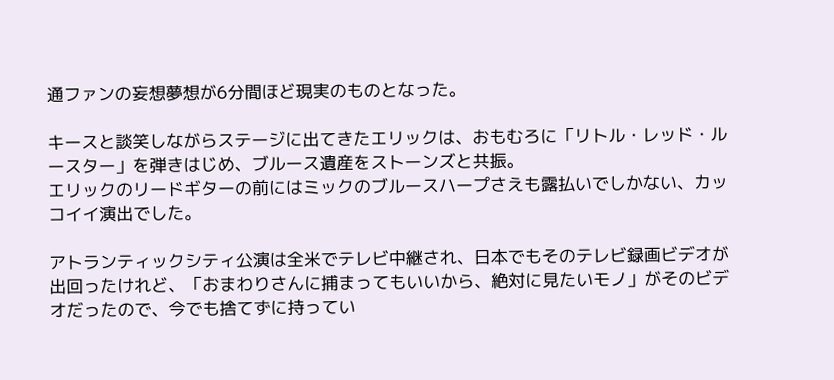通ファンの妄想夢想が6分間ほど現実のものとなった。

キースと談笑しながらステージに出てきたエリックは、おもむろに「リトル・レッド・ルースター」を弾きはじめ、ブルース遺産をストーンズと共振。
エリックのリードギターの前にはミックのブルースハープさえも露払いでしかない、カッコイイ演出でした。

アトランティックシティ公演は全米でテレビ中継され、日本でもそのテレビ録画ビデオが出回ったけれど、「おまわりさんに捕まってもいいから、絶対に見たいモノ」がそのビデオだったので、今でも捨てずに持ってい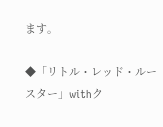ます。

◆「リトル・レッド・ルースター」withク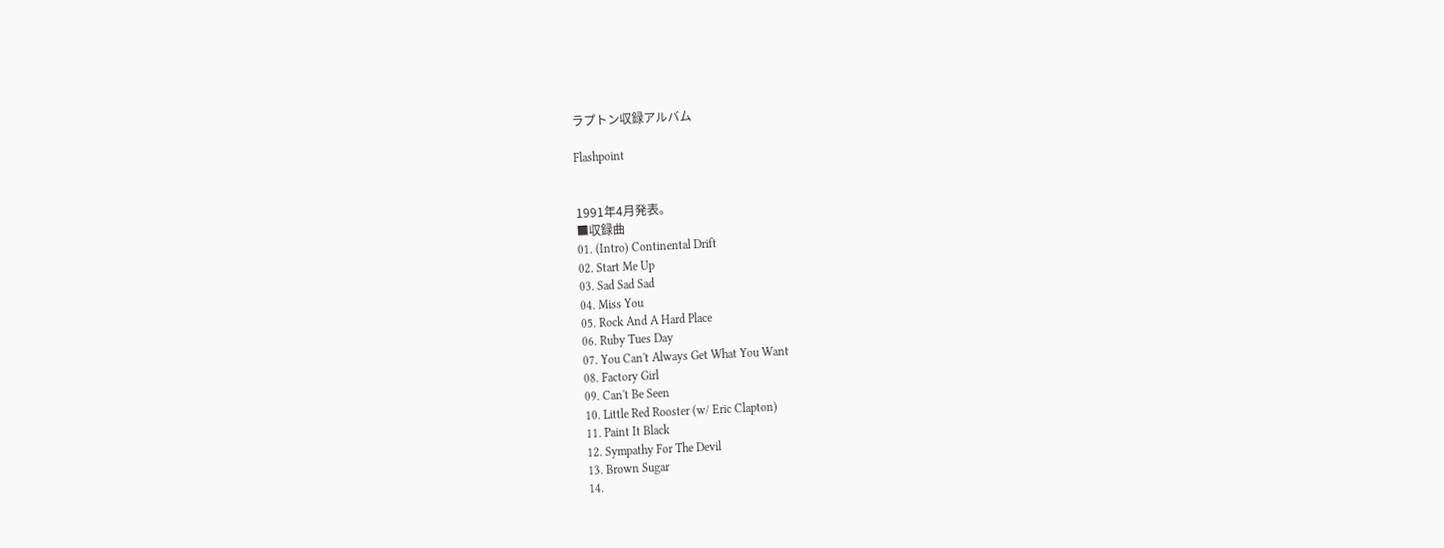ラプトン収録アルバム

Flashpoint


1991年4月発表。
■収録曲
01. (Intro) Continental Drift
02. Start Me Up
03. Sad Sad Sad
04. Miss You
05. Rock And A Hard Place
06. Ruby Tues Day
07. You Can't Always Get What You Want
08. Factory Girl
09. Can't Be Seen
10. Little Red Rooster (w/ Eric Clapton)
11. Paint It Black
12. Sympathy For The Devil
13. Brown Sugar
14.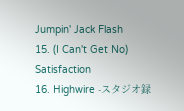Jumpin' Jack Flash
15. (I Can't Get No) Satisfaction
16. Highwire -スタジオ録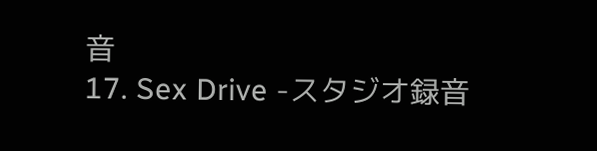音
17. Sex Drive -スタジオ録音